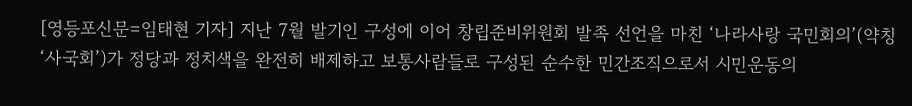[영등포신문=임태현 기자] 지난 7월 발기인 구성에 이어 창립준비위원회 발족 선언을 마친 ‘나라사랑 국민회의’(약칭 ‘사국회’)가 정당과 정치색을 완전히 배제하고 보통사람들로 구성된 순수한 민간조직으로서 시민운동의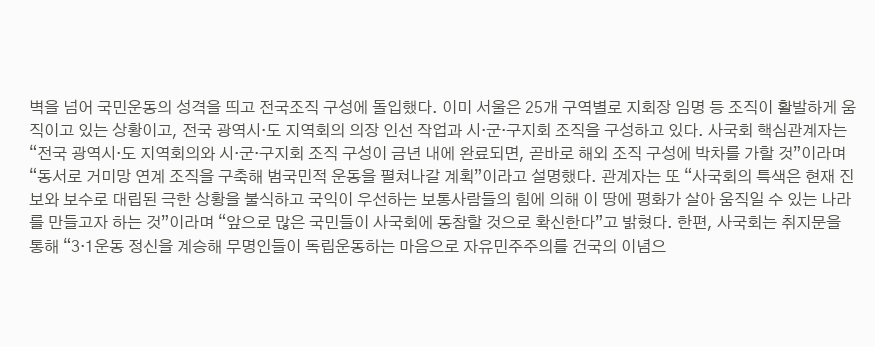벽을 넘어 국민운동의 성격을 띄고 전국조직 구성에 돌입했다. 이미 서울은 25개 구역별로 지회장 임명 등 조직이 활발하게 움직이고 있는 상황이고, 전국 광역시·도 지역회의 의장 인선 작업과 시·군·구지회 조직을 구성하고 있다. 사국회 핵심관계자는 “전국 광역시·도 지역회의와 시·군·구지회 조직 구성이 금년 내에 완료되면, 곧바로 해외 조직 구성에 박차를 가할 것”이라며 “동서로 거미망 연계 조직을 구축해 범국민적 운동을 펼쳐나갈 계획”이라고 설명했다. 관계자는 또 “사국회의 특색은 현재 진보와 보수로 대립된 극한 상황을 불식하고 국익이 우선하는 보통사람들의 힘에 의해 이 땅에 평화가 살아 움직일 수 있는 나라를 만들고자 하는 것”이라며 “앞으로 많은 국민들이 사국회에 동참할 것으로 확신한다”고 밝혔다. 한편, 사국회는 취지문을 통해 “3·1운동 정신을 계승해 무명인들이 독립운동하는 마음으로 자유민주주의를 건국의 이념으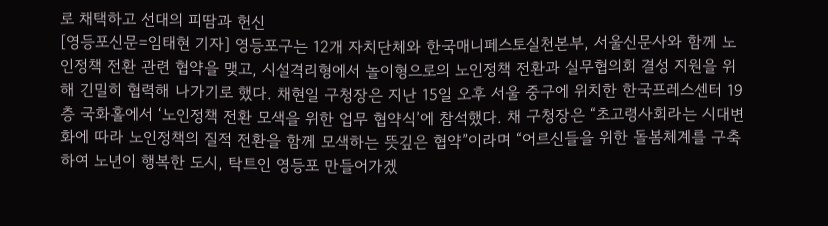로 채택하고 선대의 피땀과 헌신
[영등포신문=임태현 기자] 영등포구는 12개 자치단체와 한국매니페스토실천본부, 서울신문사와 함께 노인정책 전환 관련 협약을 맺고, 시설격리형에서 놀이형으로의 노인정책 전환과 실무협의회 결성 지원을 위해 긴밀히 협력해 나가기로 했다. 채현일 구청장은 지난 15일 오후 서울 중구에 위치한 한국프레스센터 19층 국화홀에서 ‘노인정책 전환 모색을 위한 업무 협약식’에 참석했다. 채 구청장은 “초고령사회라는 시대변화에 따라 노인정책의 질적 전환을 함께 모색하는 뜻깊은 협약”이라며 “어르신들을 위한 돌봄체계를 구축하여 노년이 행복한 도시, 탁트인 영등포 만들어가겠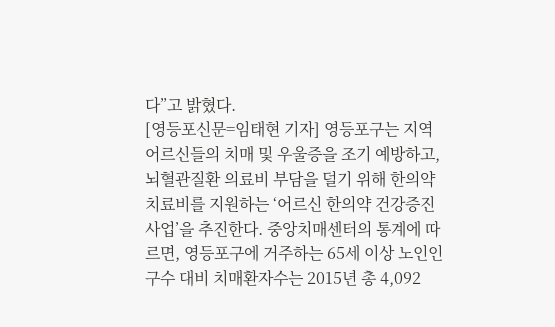다”고 밝혔다.
[영등포신문=임태현 기자] 영등포구는 지역 어르신들의 치매 및 우울증을 조기 예방하고, 뇌혈관질환 의료비 부담을 덜기 위해 한의약 치료비를 지원하는 ‘어르신 한의약 건강증진사업’을 추진한다. 중앙치매센터의 통계에 따르면, 영등포구에 거주하는 65세 이상 노인인구수 대비 치매환자수는 2015년 총 4,092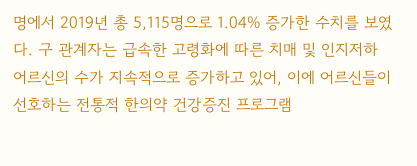명에서 2019년 총 5,115명으로 1.04% 증가한 수치를 보였다. 구 관계자는 급속한 고령화에 따른 치매 및 인지저하 어르신의 수가 지속적으로 증가하고 있어, 이에 어르신들이 선호하는 전통적 한의약 건강증진 프로그램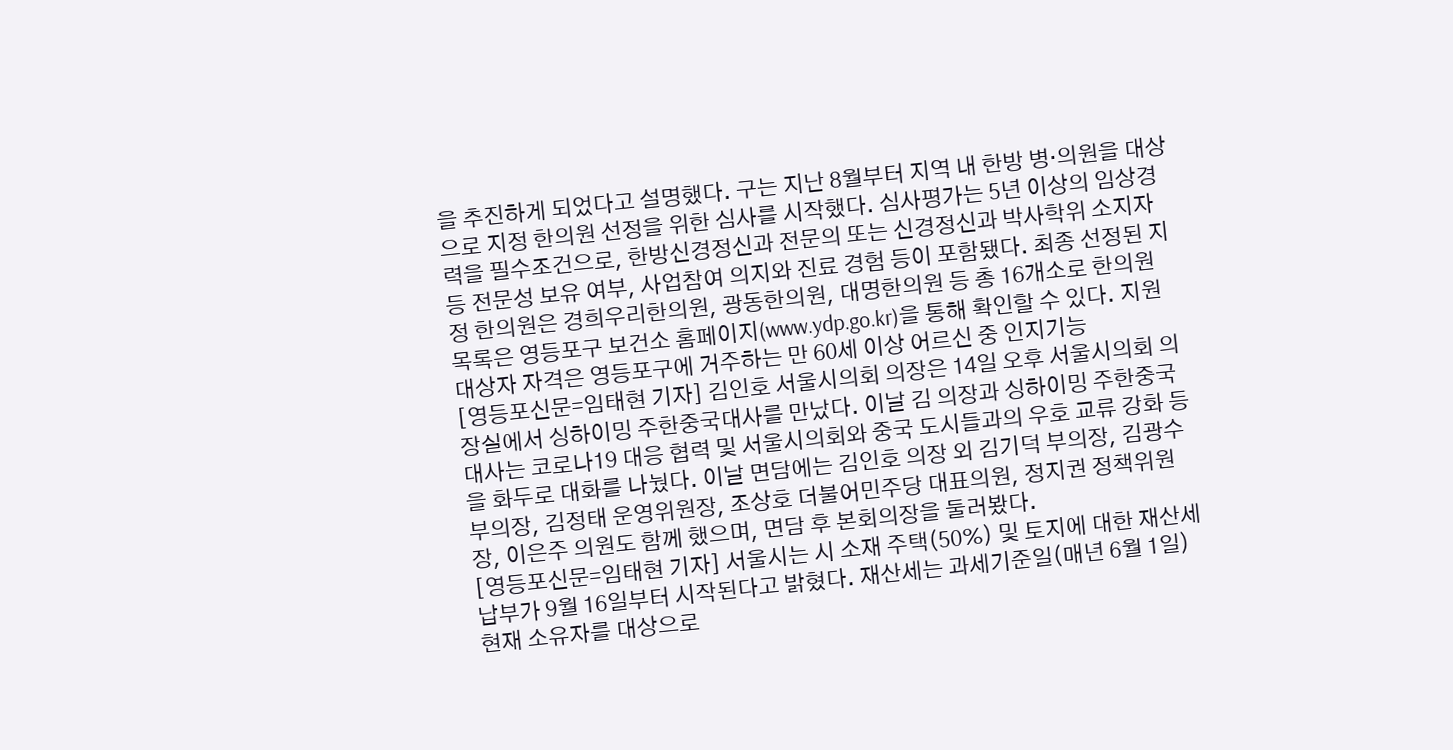을 추진하게 되었다고 설명했다. 구는 지난 8월부터 지역 내 한방 병·의원을 대상으로 지정 한의원 선정을 위한 심사를 시작했다. 심사평가는 5년 이상의 임상경력을 필수조건으로, 한방신경정신과 전문의 또는 신경정신과 박사학위 소지자 등 전문성 보유 여부, 사업참여 의지와 진료 경험 등이 포함됐다. 최종 선정된 지정 한의원은 경희우리한의원, 광동한의원, 대명한의원 등 총 16개소로 한의원 목록은 영등포구 보건소 홈페이지(www.ydp.go.kr)을 통해 확인할 수 있다. 지원 대상자 자격은 영등포구에 거주하는 만 60세 이상 어르신 중 인지기능
[영등포신문=임태현 기자] 김인호 서울시의회 의장은 14일 오후 서울시의회 의장실에서 싱하이밍 주한중국대사를 만났다. 이날 김 의장과 싱하이밍 주한중국대사는 코로나19 대응 협력 및 서울시의회와 중국 도시들과의 우호 교류 강화 등을 화두로 대화를 나눴다. 이날 면담에는 김인호 의장 외 김기덕 부의장, 김광수 부의장, 김정태 운영위원장, 조상호 더불어민주당 대표의원, 정지권 정책위원장, 이은주 의원도 함께 했으며, 면담 후 본회의장을 둘러봤다.
[영등포신문=임태현 기자] 서울시는 시 소재 주택(50%) 및 토지에 대한 재산세 납부가 9월 16일부터 시작된다고 밝혔다. 재산세는 과세기준일(매년 6월 1일) 현재 소유자를 대상으로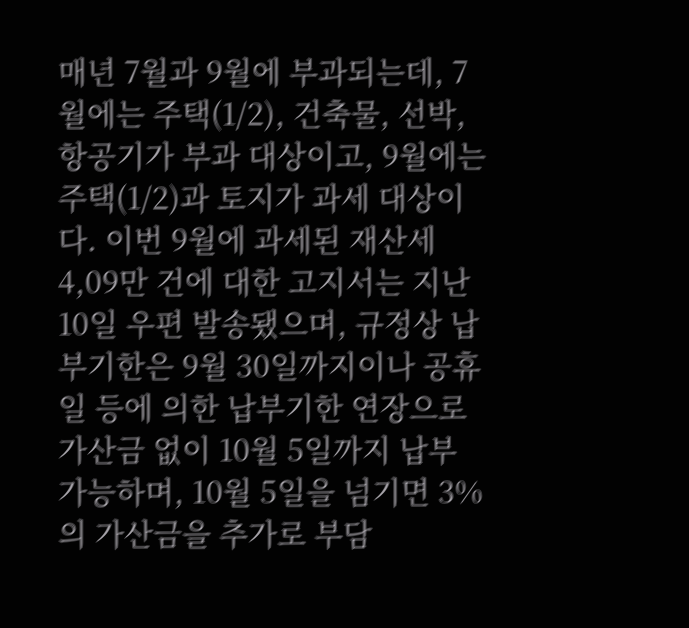매년 7월과 9월에 부과되는데, 7월에는 주택(1/2), 건축물, 선박, 항공기가 부과 대상이고, 9월에는 주택(1/2)과 토지가 과세 대상이다. 이번 9월에 과세된 재산세 4,09만 건에 대한 고지서는 지난 10일 우편 발송됐으며, 규정상 납부기한은 9월 30일까지이나 공휴일 등에 의한 납부기한 연장으로 가산금 없이 10월 5일까지 납부 가능하며, 10월 5일을 넘기면 3%의 가산금을 추가로 부담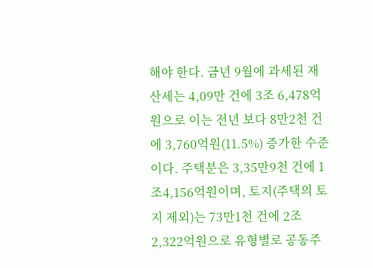해야 한다. 금년 9월에 과세된 재산세는 4,09만 건에 3조 6,478억원으로 이는 전년 보다 8만2천 건에 3,760억원(11.5%) 증가한 수준이다. 주택분은 3,35만9천 건에 1조4,156억원이며, 토지(주택의 토지 제외)는 73만1천 건에 2조2,322억원으로 유형별로 공동주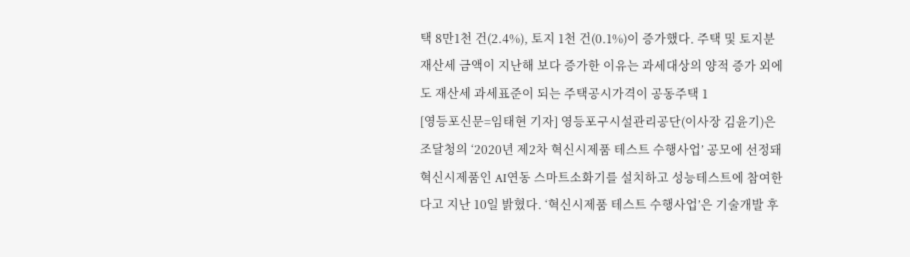택 8만1천 건(2.4%), 토지 1천 건(0.1%)이 증가했다. 주택 및 토지분 재산세 금액이 지난해 보다 증가한 이유는 과세대상의 양적 증가 외에도 재산세 과세표준이 되는 주택공시가격이 공동주택 1
[영등포신문=임태현 기자] 영등포구시설관리공단(이사장 김윤기)은 조달청의 ‘2020년 제2차 혁신시제품 테스트 수행사업’ 공모에 선정돼 혁신시제품인 AI연동 스마트소화기를 설치하고 성능테스트에 참여한다고 지난 10일 밝혔다. ‘혁신시제품 테스트 수행사업’은 기술개발 후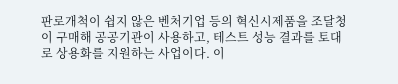판로개척이 쉽지 않은 벤처기업 등의 혁신시제품을 조달청이 구매해 공공기관이 사용하고, 테스트 성능 결과를 토대로 상용화를 지원하는 사업이다. 이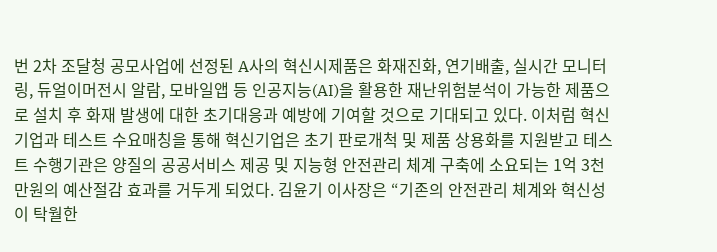번 2차 조달청 공모사업에 선정된 A사의 혁신시제품은 화재진화, 연기배출, 실시간 모니터링, 듀얼이머전시 알람, 모바일앱 등 인공지능(AI)을 활용한 재난위험분석이 가능한 제품으로 설치 후 화재 발생에 대한 초기대응과 예방에 기여할 것으로 기대되고 있다. 이처럼 혁신기업과 테스트 수요매칭을 통해 혁신기업은 초기 판로개척 및 제품 상용화를 지원받고 테스트 수행기관은 양질의 공공서비스 제공 및 지능형 안전관리 체계 구축에 소요되는 1억 3천만원의 예산절감 효과를 거두게 되었다. 김윤기 이사장은 “기존의 안전관리 체계와 혁신성이 탁월한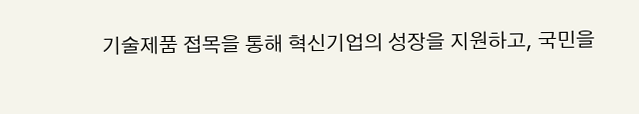기술제품 접목을 통해 혁신기업의 성장을 지원하고, 국민을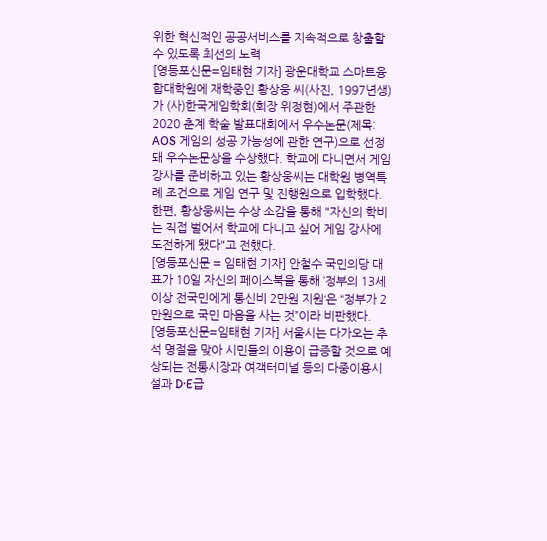위한 혁신적인 공공서비스를 지속적으로 창출할 수 있도록 최선의 노력
[영등포신문=임태현 기자] 광운대학교 스마트융합대학원에 재학중인 황상웅 씨(사진, 1997년생)가 (사)한국게임학회(회장 위정현)에서 주관한 2020 춘계 학술 발표대회에서 우수논문(제목: AOS 게임의 성공 가능성에 관한 연구)으로 선정돼 우수논문상을 수상했다. 학교에 다니면서 게임 강사를 준비하고 있는 황상웅씨는 대학원 병역특례 조건으로 게임 연구 및 진행원으로 입학했다. 한편, 황상웅씨는 수상 소감을 통해 "자신의 학비는 직접 벌어서 학교에 다니고 싶어 게임 강사에 도전하게 됐다"고 전했다.
[영등포신문 = 임태현 기자] 안철수 국민의당 대표가 10일 자신의 페이스북을 통해 ’정부의 13세 이상 전국민에게 통신비 2만원 지원‘은 “정부가 2만원으로 국민 마음을 사는 것”이라 비판했다.
[영등포신문=임태현 기자] 서울시는 다가오는 추석 명절을 맞아 시민들의 이용이 급증할 것으로 예상되는 전통시장과 여객터미널 등의 다중이용시설과 D·E급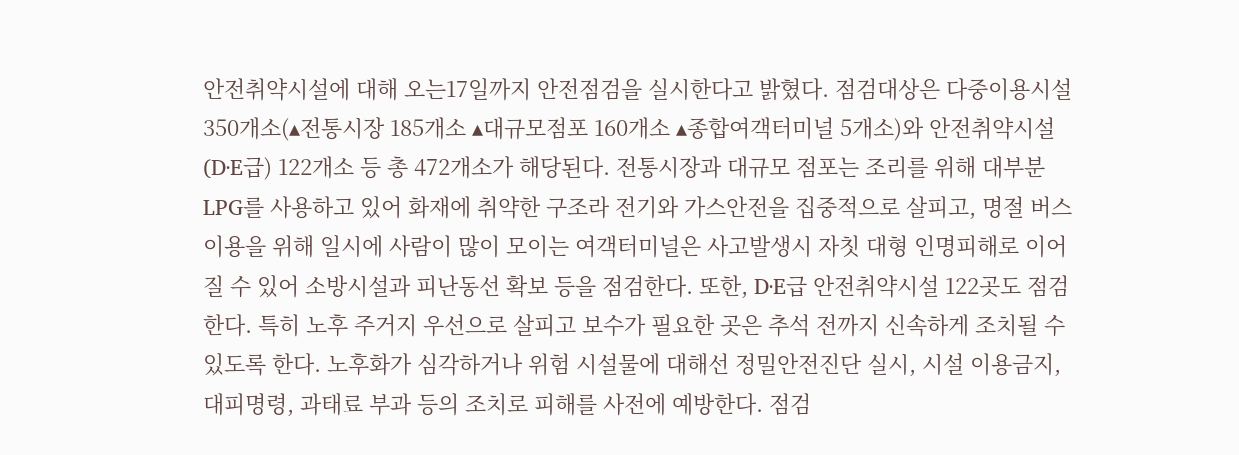안전취약시설에 대해 오는17일까지 안전점검을 실시한다고 밝혔다. 점검대상은 다중이용시설 350개소(▴전통시장 185개소 ▴대규모점포 160개소 ▴종합여객터미널 5개소)와 안전취약시설(D·E급) 122개소 등 총 472개소가 해당된다. 전통시장과 대규모 점포는 조리를 위해 대부분 LPG를 사용하고 있어 화재에 취약한 구조라 전기와 가스안전을 집중적으로 살피고, 명절 버스 이용을 위해 일시에 사람이 많이 모이는 여객터미널은 사고발생시 자칫 대형 인명피해로 이어질 수 있어 소방시설과 피난동선 확보 등을 점검한다. 또한, D‧E급 안전취약시설 122곳도 점검한다. 특히 노후 주거지 우선으로 살피고 보수가 필요한 곳은 추석 전까지 신속하게 조치될 수 있도록 한다. 노후화가 심각하거나 위험 시설물에 대해선 정밀안전진단 실시, 시설 이용금지, 대피명령, 과태료 부과 등의 조치로 피해를 사전에 예방한다. 점검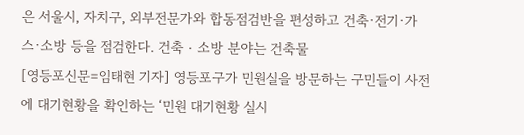은 서울시, 자치구, 외부전문가와 합동점검반을 편성하고 건축·전기·가스·소방 등을 점검한다. 건축‧소방 분야는 건축물
[영등포신문=임태현 기자] 영등포구가 민원실을 방문하는 구민들이 사전에 대기현황을 확인하는 ‘민원 대기현황 실시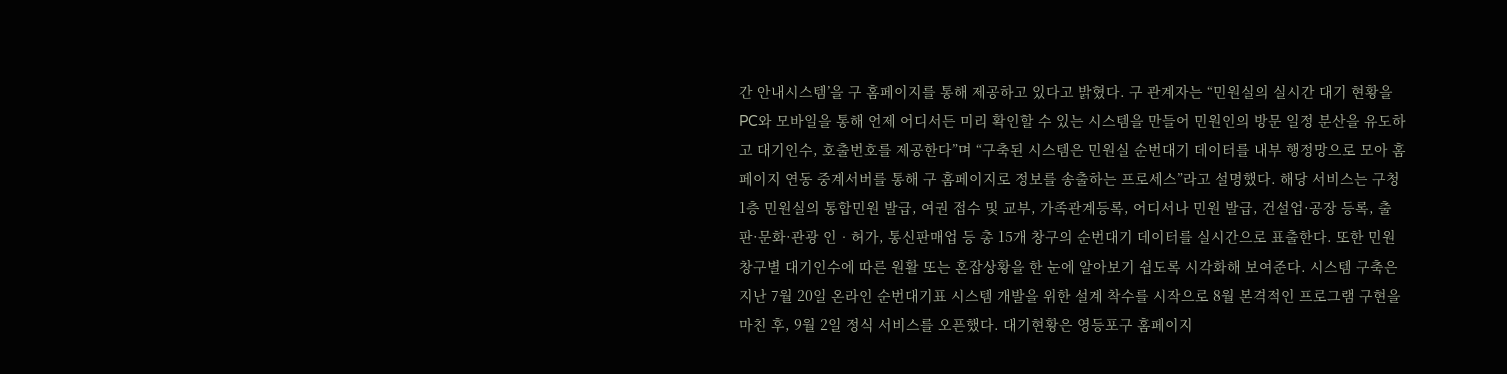간 안내시스템’을 구 홈페이지를 통해 제공하고 있다고 밝혔다. 구 관계자는 “민원실의 실시간 대기 현황을 PC와 모바일을 통해 언제 어디서든 미리 확인할 수 있는 시스템을 만들어 민원인의 방문 일정 분산을 유도하고 대기인수, 호출번호를 제공한다”며 “구축된 시스템은 민원실 순번대기 데이터를 내부 행정망으로 모아 홈페이지 연동 중계서버를 통해 구 홈페이지로 정보를 송출하는 프로세스”라고 설명했다. 해당 서비스는 구청 1층 민원실의 통합민원 발급, 여권 접수 및 교부, 가족관계등록, 어디서나 민원 발급, 건설업·공장 등록, 출판·문화·관광 인‧허가, 통신판매업 등 총 15개 창구의 순번대기 데이터를 실시간으로 표출한다. 또한 민원 창구별 대기인수에 따른 원활 또는 혼잡상황을 한 눈에 알아보기 쉽도록 시각화해 보여준다. 시스템 구축은 지난 7월 20일 온라인 순번대기표 시스템 개발을 위한 설계 착수를 시작으로 8월 본격적인 프로그램 구현을 마친 후, 9월 2일 정식 서비스를 오픈했다. 대기현황은 영등포구 홈페이지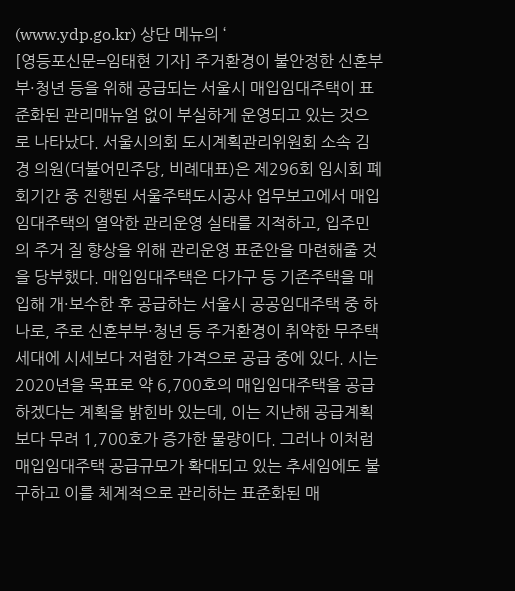(www.ydp.go.kr) 상단 메뉴의 ‘
[영등포신문=임태현 기자] 주거환경이 불안정한 신혼부부·청년 등을 위해 공급되는 서울시 매입임대주택이 표준화된 관리매뉴얼 없이 부실하게 운영되고 있는 것으로 나타났다. 서울시의회 도시계획관리위원회 소속 김경 의원(더불어민주당, 비례대표)은 제296회 임시회 폐회기간 중 진행된 서울주택도시공사 업무보고에서 매입임대주택의 열악한 관리운영 실태를 지적하고, 입주민의 주거 질 향상을 위해 관리운영 표준안을 마련해줄 것을 당부했다. 매입임대주택은 다가구 등 기존주택을 매입해 개·보수한 후 공급하는 서울시 공공임대주택 중 하나로, 주로 신혼부부·청년 등 주거환경이 취약한 무주택 세대에 시세보다 저렴한 가격으로 공급 중에 있다. 시는 2020년을 목표로 약 6,700호의 매입임대주택을 공급하겠다는 계획을 밝힌바 있는데, 이는 지난해 공급계획 보다 무려 1,700호가 증가한 물량이다. 그러나 이처럼 매입임대주택 공급규모가 확대되고 있는 추세임에도 불구하고 이를 체계적으로 관리하는 표준화된 매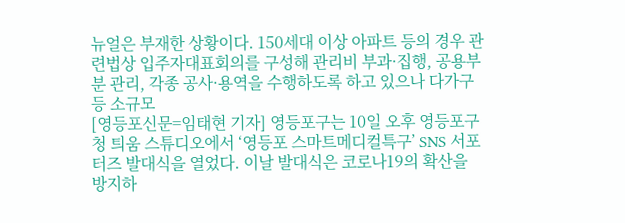뉴얼은 부재한 상황이다. 150세대 이상 아파트 등의 경우 관련법상 입주자대표회의를 구성해 관리비 부과·집행, 공용부분 관리, 각종 공사·용역을 수행하도록 하고 있으나 다가구 등 소규모
[영등포신문=임태현 기자] 영등포구는 10일 오후 영등포구청 틔움 스튜디오에서 ‘영등포 스마트메디컬특구’ SNS 서포터즈 발대식을 열었다. 이날 발대식은 코로나19의 확산을 방지하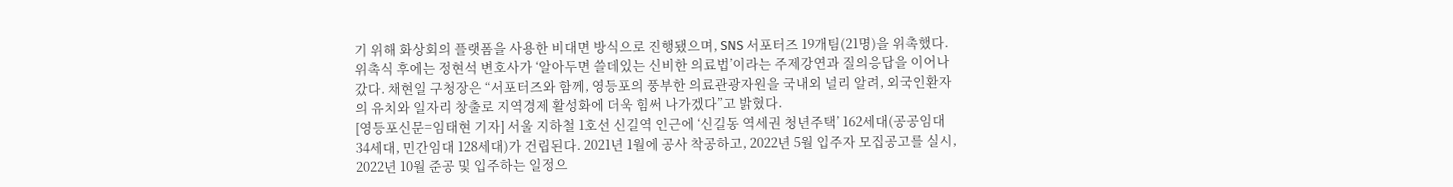기 위해 화상회의 플랫폼을 사용한 비대면 방식으로 진행됐으며, SNS 서포터즈 19개팀(21명)을 위촉했다. 위촉식 후에는 정현석 변호사가 ‘알아두면 쓸데있는 신비한 의료법’이라는 주제강연과 질의응답을 이어나갔다. 채현일 구청장은 “서포터즈와 함께, 영등포의 풍부한 의료관광자원을 국내외 널리 알려, 외국인환자의 유치와 일자리 창출로 지역경제 활성화에 더욱 힘써 나가겠다”고 밝혔다.
[영등포신문=임태현 기자] 서울 지하철 1호선 신길역 인근에 ‘신길동 역세권 청년주택’ 162세대(공공임대 34세대, 민간임대 128세대)가 건립된다. 2021년 1월에 공사 착공하고, 2022년 5월 입주자 모집공고를 실시, 2022년 10월 준공 및 입주하는 일정으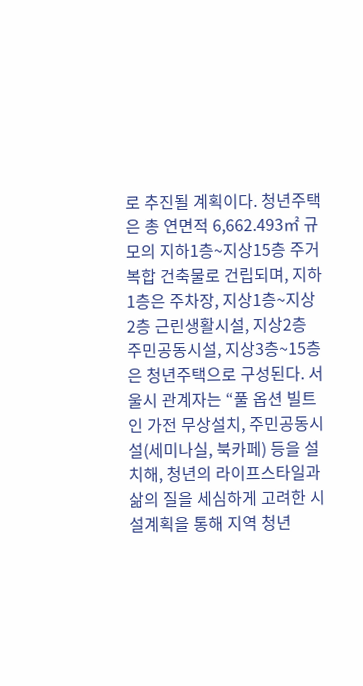로 추진될 계획이다. 청년주택은 총 연면적 6,662.493㎡ 규모의 지하1층~지상15층 주거복합 건축물로 건립되며, 지하1층은 주차장, 지상1층~지상2층 근린생활시설, 지상2층 주민공동시설, 지상3층~15층은 청년주택으로 구성된다. 서울시 관계자는 “풀 옵션 빌트인 가전 무상설치, 주민공동시설(세미나실, 북카페) 등을 설치해, 청년의 라이프스타일과 삶의 질을 세심하게 고려한 시설계획을 통해 지역 청년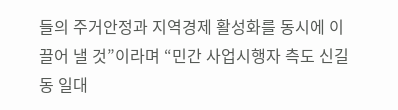들의 주거안정과 지역경제 활성화를 동시에 이끌어 낼 것”이라며 “민간 사업시행자 측도 신길동 일대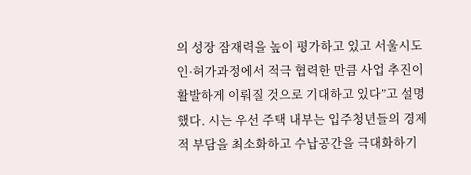의 성장 잠재력을 높이 평가하고 있고 서울시도 인·허가과정에서 적극 협력한 만큼 사업 추진이 활발하게 이뤄질 것으로 기대하고 있다”고 설명했다. 시는 우선 주택 내부는 입주청년들의 경제적 부담을 최소화하고 수납공간을 극대화하기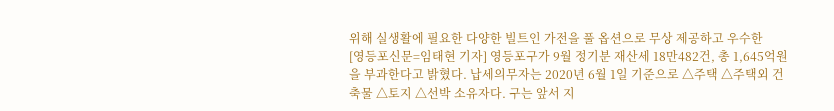위해 실생활에 필요한 다양한 빌트인 가전을 풀 옵션으로 무상 제공하고 우수한
[영등포신문=임태현 기자] 영등포구가 9월 정기분 재산세 18만482건, 총 1,645억원을 부과한다고 밝혔다. 납세의무자는 2020년 6월 1일 기준으로 △주택 △주택외 건축물 △토지 △선박 소유자다. 구는 앞서 지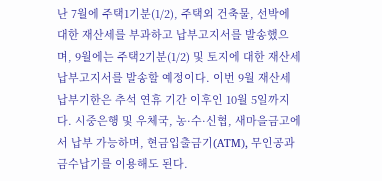난 7월에 주택1기분(1/2), 주택외 건축물, 선박에 대한 재산세를 부과하고 납부고지서를 발송했으며, 9월에는 주택2기분(1/2) 및 토지에 대한 재산세 납부고지서를 발송할 예정이다. 이번 9월 재산세 납부기한은 추석 연휴 기간 이후인 10월 5일까지다. 시중은행 및 우체국, 농·수·신협, 새마을금고에서 납부 가능하며, 현금입출금기(ATM), 무인공과금수납기를 이용해도 된다.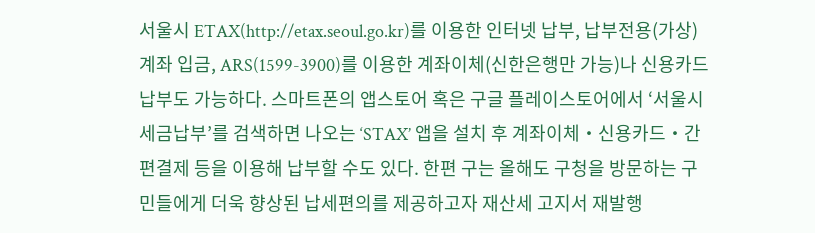서울시 ETAX(http://etax.seoul.go.kr)를 이용한 인터넷 납부, 납부전용(가상)계좌 입금, ARS(1599-3900)를 이용한 계좌이체(신한은행만 가능)나 신용카드 납부도 가능하다. 스마트폰의 앱스토어 혹은 구글 플레이스토어에서 ‘서울시 세금납부’를 검색하면 나오는 ‘STAX’ 앱을 설치 후 계좌이체‧신용카드‧간편결제 등을 이용해 납부할 수도 있다. 한편 구는 올해도 구청을 방문하는 구민들에게 더욱 향상된 납세편의를 제공하고자 재산세 고지서 재발행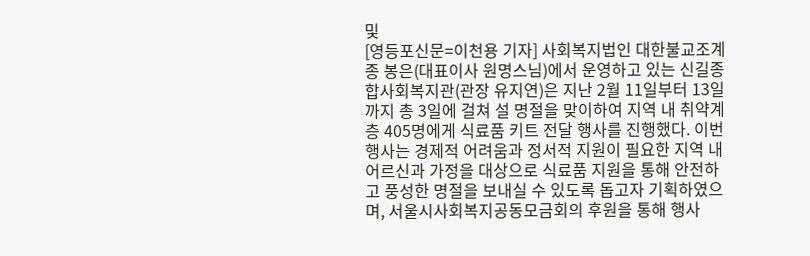및
[영등포신문=이천용 기자] 사회복지법인 대한불교조계종 봉은(대표이사 원명스님)에서 운영하고 있는 신길종합사회복지관(관장 유지연)은 지난 2월 11일부터 13일까지 총 3일에 걸쳐 설 명절을 맞이하여 지역 내 취약계층 405명에게 식료품 키트 전달 행사를 진행했다. 이번 행사는 경제적 어려움과 정서적 지원이 필요한 지역 내 어르신과 가정을 대상으로 식료품 지원을 통해 안전하고 풍성한 명절을 보내실 수 있도록 돕고자 기획하였으며, 서울시사회복지공동모금회의 후원을 통해 행사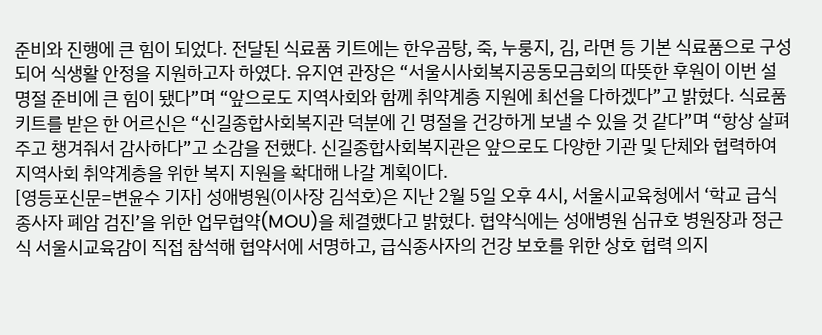준비와 진행에 큰 힘이 되었다. 전달된 식료품 키트에는 한우곰탕, 죽, 누룽지, 김, 라면 등 기본 식료품으로 구성되어 식생활 안정을 지원하고자 하였다. 유지연 관장은 “서울시사회복지공동모금회의 따뜻한 후원이 이번 설 명절 준비에 큰 힘이 됐다”며 “앞으로도 지역사회와 함께 취약계층 지원에 최선을 다하겠다”고 밝혔다. 식료품 키트를 받은 한 어르신은 “신길종합사회복지관 덕분에 긴 명절을 건강하게 보낼 수 있을 것 같다”며 “항상 살펴주고 챙겨줘서 감사하다”고 소감을 전했다. 신길종합사회복지관은 앞으로도 다양한 기관 및 단체와 협력하여 지역사회 취약계층을 위한 복지 지원을 확대해 나갈 계획이다.
[영등포신문=변윤수 기자] 성애병원(이사장 김석호)은 지난 2월 5일 오후 4시, 서울시교육청에서 ‘학교 급식종사자 폐암 검진’을 위한 업무협약(MOU)을 체결했다고 밝혔다. 협약식에는 성애병원 심규호 병원장과 정근식 서울시교육감이 직접 참석해 협약서에 서명하고, 급식종사자의 건강 보호를 위한 상호 협력 의지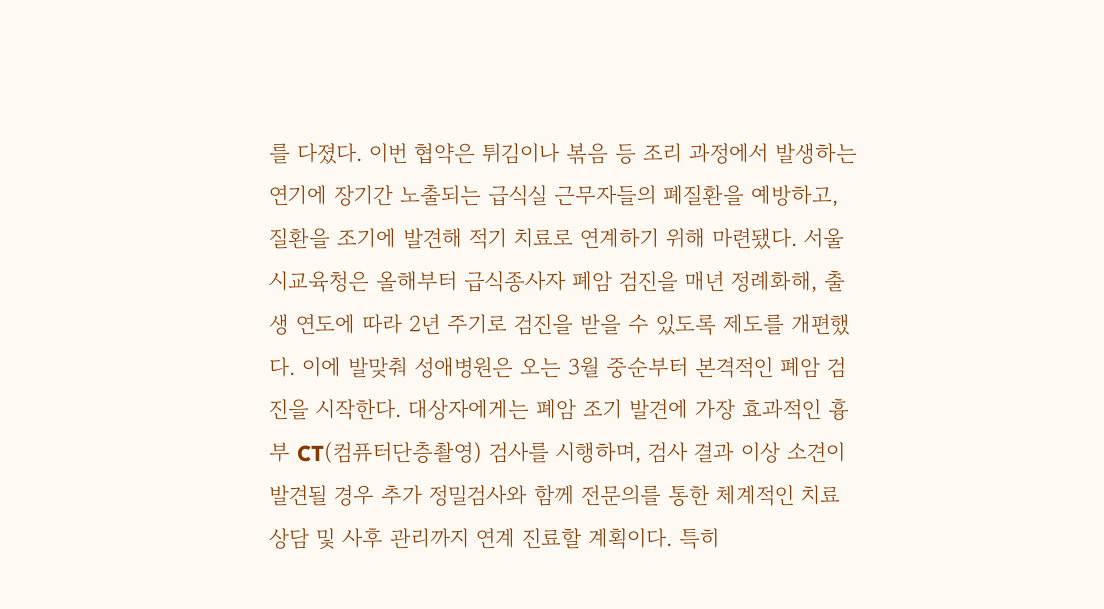를 다졌다. 이번 협약은 튀김이나 볶음 등 조리 과정에서 발생하는 연기에 장기간 노출되는 급식실 근무자들의 폐질환을 예방하고, 질환을 조기에 발견해 적기 치료로 연계하기 위해 마련됐다. 서울시교육청은 올해부터 급식종사자 폐암 검진을 매년 정례화해, 출생 연도에 따라 2년 주기로 검진을 받을 수 있도록 제도를 개편했다. 이에 발맞춰 성애병원은 오는 3월 중순부터 본격적인 폐암 검진을 시작한다. 대상자에게는 폐암 조기 발견에 가장 효과적인 흉부 CT(컴퓨터단층촬영) 검사를 시행하며, 검사 결과 이상 소견이 발견될 경우 추가 정밀검사와 함께 전문의를 통한 체계적인 치료 상담 및 사후 관리까지 연계 진료할 계획이다. 특히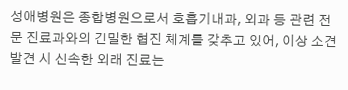성애병원은 종합병원으로서 호흡기내과, 외과 등 관련 전문 진료과와의 긴밀한 협진 체계를 갖추고 있어, 이상 소견 발견 시 신속한 외래 진료는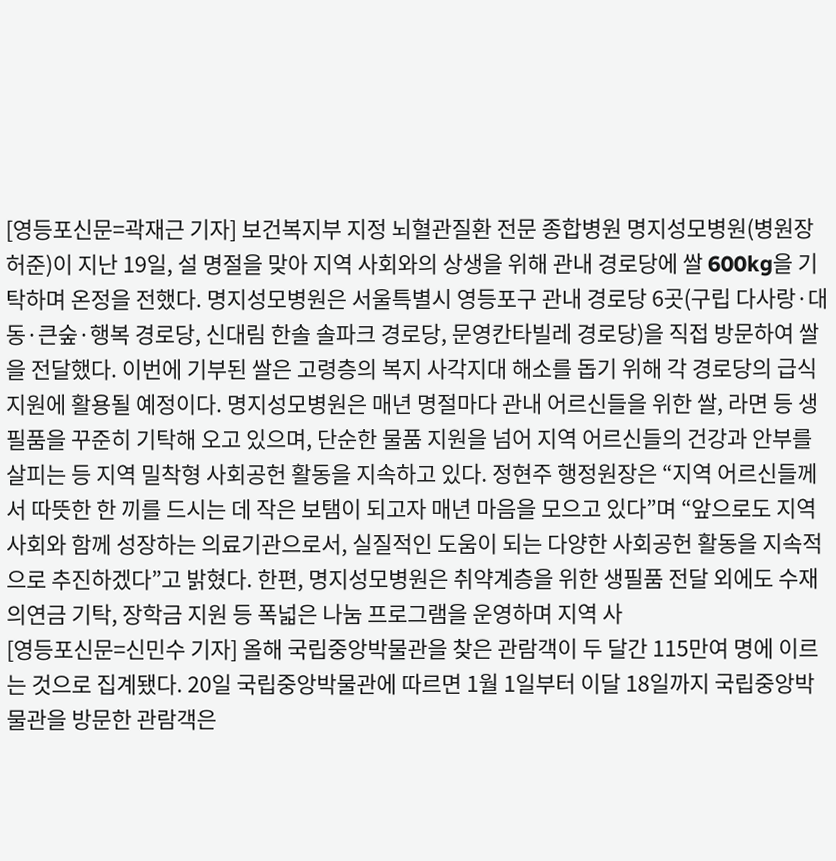[영등포신문=곽재근 기자] 보건복지부 지정 뇌혈관질환 전문 종합병원 명지성모병원(병원장 허준)이 지난 19일, 설 명절을 맞아 지역 사회와의 상생을 위해 관내 경로당에 쌀 600kg을 기탁하며 온정을 전했다. 명지성모병원은 서울특별시 영등포구 관내 경로당 6곳(구립 다사랑·대동·큰숲·행복 경로당, 신대림 한솔 솔파크 경로당, 문영칸타빌레 경로당)을 직접 방문하여 쌀을 전달했다. 이번에 기부된 쌀은 고령층의 복지 사각지대 해소를 돕기 위해 각 경로당의 급식 지원에 활용될 예정이다. 명지성모병원은 매년 명절마다 관내 어르신들을 위한 쌀, 라면 등 생필품을 꾸준히 기탁해 오고 있으며, 단순한 물품 지원을 넘어 지역 어르신들의 건강과 안부를 살피는 등 지역 밀착형 사회공헌 활동을 지속하고 있다. 정현주 행정원장은 “지역 어르신들께서 따뜻한 한 끼를 드시는 데 작은 보탬이 되고자 매년 마음을 모으고 있다”며 “앞으로도 지역 사회와 함께 성장하는 의료기관으로서, 실질적인 도움이 되는 다양한 사회공헌 활동을 지속적으로 추진하겠다”고 밝혔다. 한편, 명지성모병원은 취약계층을 위한 생필품 전달 외에도 수재의연금 기탁, 장학금 지원 등 폭넓은 나눔 프로그램을 운영하며 지역 사
[영등포신문=신민수 기자] 올해 국립중앙박물관을 찾은 관람객이 두 달간 115만여 명에 이르는 것으로 집계됐다. 20일 국립중앙박물관에 따르면 1월 1일부터 이달 18일까지 국립중앙박물관을 방문한 관람객은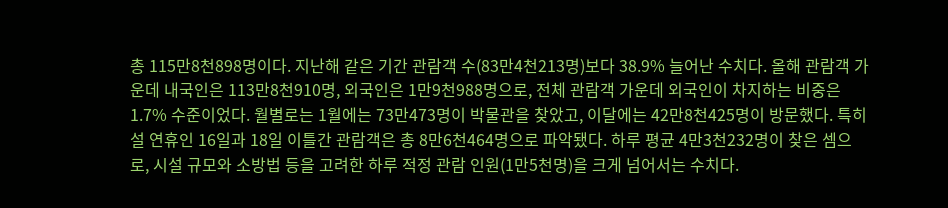총 115만8천898명이다. 지난해 같은 기간 관람객 수(83만4천213명)보다 38.9% 늘어난 수치다. 올해 관람객 가운데 내국인은 113만8천910명, 외국인은 1만9천988명으로, 전체 관람객 가운데 외국인이 차지하는 비중은 1.7% 수준이었다. 월별로는 1월에는 73만473명이 박물관을 찾았고, 이달에는 42만8천425명이 방문했다. 특히 설 연휴인 16일과 18일 이틀간 관람객은 총 8만6천464명으로 파악됐다. 하루 평균 4만3천232명이 찾은 셈으로, 시설 규모와 소방법 등을 고려한 하루 적정 관람 인원(1만5천명)을 크게 넘어서는 수치다.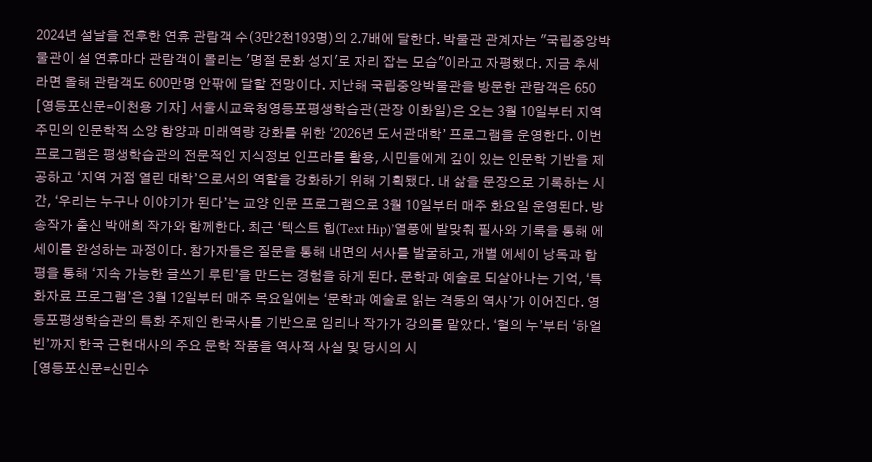2024년 설날을 전후한 연휴 관람객 수(3만2천193명)의 2.7배에 달한다. 박물관 관계자는 "국립중앙박물관이 설 연휴마다 관람객이 몰리는 '명절 문화 성지'로 자리 잡는 모습"이라고 자평했다. 지금 추세라면 올해 관람객도 600만명 안팎에 달할 전망이다. 지난해 국립중앙박물관을 방문한 관람객은 650
[영등포신문=이천용 기자] 서울시교육청영등포평생학습관(관장 이화일)은 오는 3월 10일부터 지역주민의 인문학적 소양 함양과 미래역량 강화를 위한 ‘2026년 도서관대학’ 프로그램을 운영한다. 이번 프로그램은 평생학습관의 전문적인 지식정보 인프라를 활용, 시민들에게 깊이 있는 인문학 기반을 제공하고 ‘지역 거점 열린 대학’으로서의 역할을 강화하기 위해 기획됐다. 내 삶을 문장으로 기록하는 시간, ‘우리는 누구나 이야기가 된다’는 교양 인문 프로그램으로 3월 10일부터 매주 화요일 운영된다. 방송작가 출신 박애희 작가와 함께한다. 최근 ‘텍스트 힙(Text Hip)’열풍에 발맞춰 필사와 기록을 통해 에세이를 완성하는 과정이다. 참가자들은 질문을 통해 내면의 서사를 발굴하고, 개별 에세이 낭독과 합평을 통해 ‘지속 가능한 글쓰기 루틴’을 만드는 경험을 하게 된다. 문학과 예술로 되살아나는 기억, ‘특화자료 프로그램’은 3월 12일부터 매주 목요일에는 ‘문학과 예술로 읽는 격동의 역사’가 이어진다. 영등포평생학습관의 특화 주제인 한국사를 기반으로 임리나 작가가 강의를 맡았다. ‘혈의 누’부터 ‘하얼빈’까지 한국 근현대사의 주요 문학 작품을 역사적 사실 및 당시의 시
[영등포신문=신민수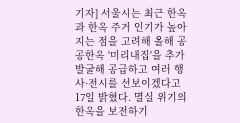기자] 서울시는 최근 한옥과 한옥 주거 인기가 높아지는 점을 고려해 올해 공공한옥 '미리내집'을 추가 발굴해 공급하고 여러 행사·전시를 선보이겠다고 17일 밝혔다. 멸실 위기의 한옥을 보전하기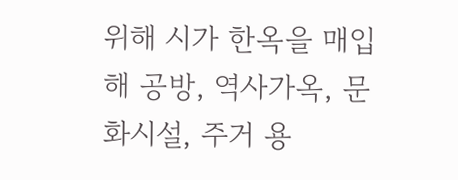위해 시가 한옥을 매입해 공방, 역사가옥, 문화시설, 주거 용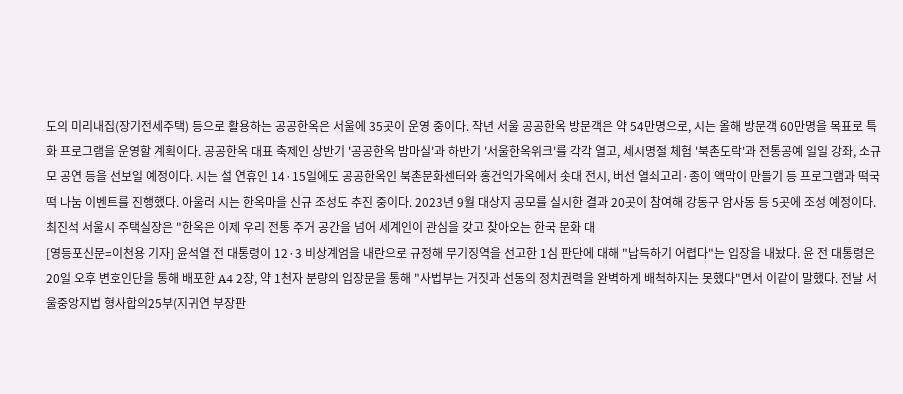도의 미리내집(장기전세주택) 등으로 활용하는 공공한옥은 서울에 35곳이 운영 중이다. 작년 서울 공공한옥 방문객은 약 54만명으로, 시는 올해 방문객 60만명을 목표로 특화 프로그램을 운영할 계획이다. 공공한옥 대표 축제인 상반기 '공공한옥 밤마실'과 하반기 '서울한옥위크'를 각각 열고, 세시명절 체험 '북촌도락'과 전통공예 일일 강좌, 소규모 공연 등을 선보일 예정이다. 시는 설 연휴인 14·15일에도 공공한옥인 북촌문화센터와 홍건익가옥에서 솟대 전시, 버선 열쇠고리·종이 액막이 만들기 등 프로그램과 떡국떡 나눔 이벤트를 진행했다. 아울러 시는 한옥마을 신규 조성도 추진 중이다. 2023년 9월 대상지 공모를 실시한 결과 20곳이 참여해 강동구 암사동 등 5곳에 조성 예정이다. 최진석 서울시 주택실장은 "한옥은 이제 우리 전통 주거 공간을 넘어 세계인이 관심을 갖고 찾아오는 한국 문화 대
[영등포신문=이천용 기자] 윤석열 전 대통령이 12·3 비상계엄을 내란으로 규정해 무기징역을 선고한 1심 판단에 대해 "납득하기 어렵다"는 입장을 내놨다. 윤 전 대통령은 20일 오후 변호인단을 통해 배포한 A4 2장, 약 1천자 분량의 입장문을 통해 "사법부는 거짓과 선동의 정치권력을 완벽하게 배척하지는 못했다"면서 이같이 말했다. 전날 서울중앙지법 형사합의25부(지귀연 부장판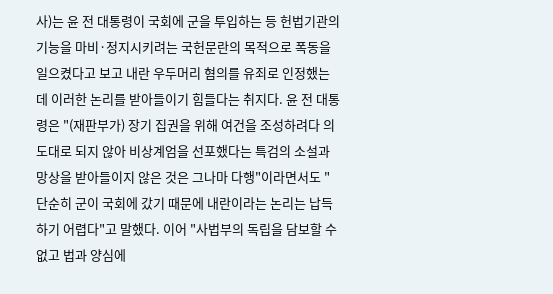사)는 윤 전 대통령이 국회에 군을 투입하는 등 헌법기관의 기능을 마비·정지시키려는 국헌문란의 목적으로 폭동을 일으켰다고 보고 내란 우두머리 혐의를 유죄로 인정했는데 이러한 논리를 받아들이기 힘들다는 취지다. 윤 전 대통령은 "(재판부가) 장기 집권을 위해 여건을 조성하려다 의도대로 되지 않아 비상계엄을 선포했다는 특검의 소설과 망상을 받아들이지 않은 것은 그나마 다행"이라면서도 "단순히 군이 국회에 갔기 때문에 내란이라는 논리는 납득하기 어렵다"고 말했다. 이어 "사법부의 독립을 담보할 수 없고 법과 양심에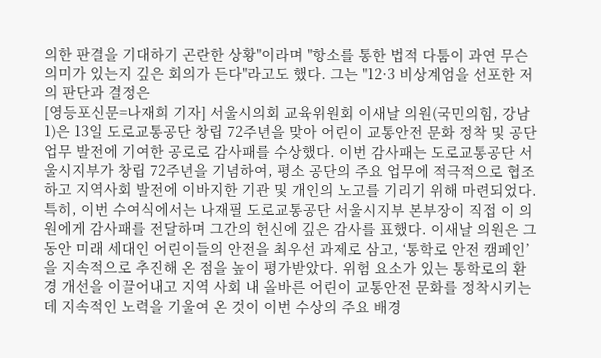의한 판결을 기대하기 곤란한 상황"이라며 "항소를 통한 법적 다툼이 과연 무슨 의미가 있는지 깊은 회의가 든다"라고도 했다. 그는 "12·3 비상계엄을 선포한 저의 판단과 결정은
[영등포신문=나재희 기자] 서울시의회 교육위원회 이새날 의원(국민의힘, 강남1)은 13일 도로교통공단 창립 72주년을 맞아 어린이 교통안전 문화 정착 및 공단 업무 발전에 기여한 공로로 감사패를 수상했다. 이번 감사패는 도로교통공단 서울시지부가 창립 72주년을 기념하여, 평소 공단의 주요 업무에 적극적으로 협조하고 지역사회 발전에 이바지한 기관 및 개인의 노고를 기리기 위해 마련되었다. 특히, 이번 수여식에서는 나재필 도로교통공단 서울시지부 본부장이 직접 이 의원에게 감사패를 전달하며 그간의 헌신에 깊은 감사를 표했다. 이새날 의원은 그동안 미래 세대인 어린이들의 안전을 최우선 과제로 삼고, ‘통학로 안전 캠페인’을 지속적으로 추진해 온 점을 높이 평가받았다. 위험 요소가 있는 통학로의 환경 개선을 이끌어내고 지역 사회 내 올바른 어린이 교통안전 문화를 정착시키는 데 지속적인 노력을 기울여 온 것이 이번 수상의 주요 배경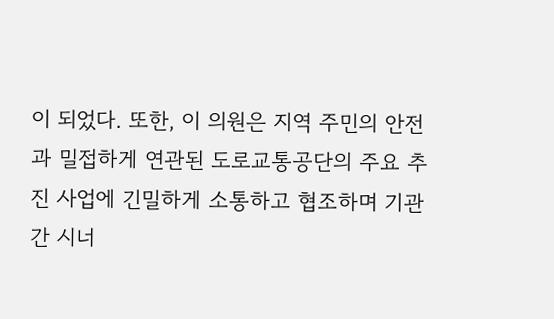이 되었다. 또한, 이 의원은 지역 주민의 안전과 밀접하게 연관된 도로교통공단의 주요 추진 사업에 긴밀하게 소통하고 협조하며 기관 간 시너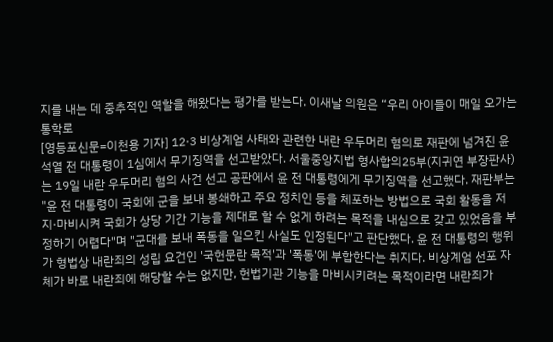지를 내는 데 중추적인 역할을 해왔다는 평가를 받는다. 이새날 의원은 “우리 아이들이 매일 오가는 통학로
[영등포신문=이천용 기자] 12·3 비상계엄 사태와 관련한 내란 우두머리 혐의로 재판에 넘겨진 윤석열 전 대통령이 1심에서 무기징역을 선고받았다. 서울중앙지법 형사합의25부(지귀연 부장판사)는 19일 내란 우두머리 혐의 사건 선고 공판에서 윤 전 대통령에게 무기징역을 선고했다. 재판부는 "윤 전 대통령이 국회에 군을 보내 봉쇄하고 주요 정치인 등을 체포하는 방법으로 국회 활동을 저지·마비시켜 국회가 상당 기간 기능을 제대로 할 수 없게 하려는 목적을 내심으로 갖고 있었음을 부정하기 어렵다"며 "군대를 보내 폭동을 일으킨 사실도 인정된다"고 판단했다. 윤 전 대통령의 행위가 형법상 내란죄의 성립 요건인 '국헌문란 목적'과 '폭동'에 부합한다는 취지다. 비상계엄 선포 자체가 바로 내란죄에 해당할 수는 없지만, 헌법기관 기능을 마비시키려는 목적이라면 내란죄가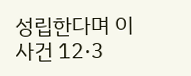성립한다며 이 사건 12·3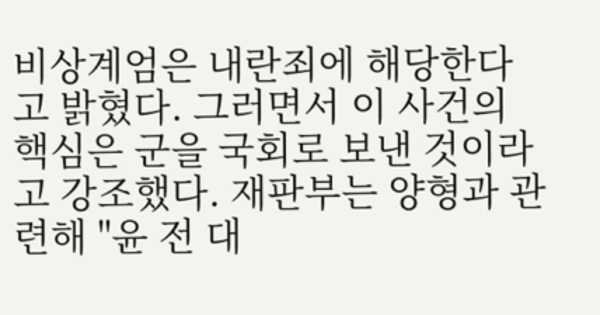비상계엄은 내란죄에 해당한다고 밝혔다. 그러면서 이 사건의 핵심은 군을 국회로 보낸 것이라고 강조했다. 재판부는 양형과 관련해 "윤 전 대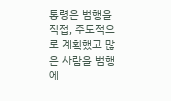통령은 범행을 직접, 주도적으로 계획했고 많은 사람을 범행에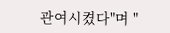관여시켰다"며 "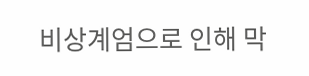비상계엄으로 인해 막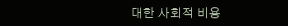대한 사회적 비용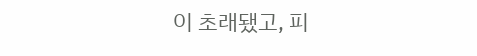이 초래됐고, 피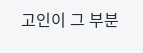고인이 그 부분